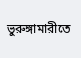ভুরুঙ্গামারীতে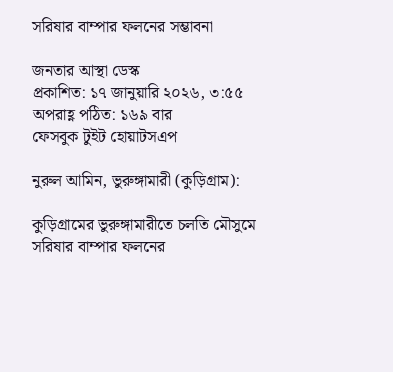সরিষার বাম্পার ফলনের সম্ভাবনা

জনতার আস্থা ডেস্ক
প্রকাশিত: ১৭ জানুয়ারি ২০২৬, ৩:৫৫ অপরাহ্ণ পঠিত: ১৬৯ বার
ফেসবুক টুইট হোয়াটসএপ

নুরুল আমিন, ভুরুঙ্গামারী (কুড়িগ্রাম):

কুড়িগ্রামের ভুরুঙ্গামারীতে চলতি মৌসুমে সরিষার বাম্পার ফলনের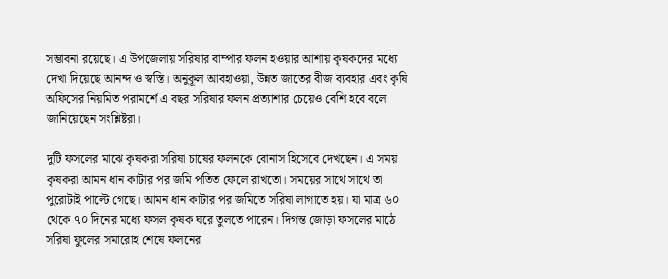সম্ভাবনা রয়েছে। এ উপজেলায় সরিষার বাম্পার ফলন হওয়ার আশায় কৃষকদের মধ্যে দেখা দিয়েছে আনন্দ ও স্বস্তি। অনুকূল আবহাওয়া, উন্নত জাতের বীজ ব্যবহার এবং কৃষি অফিসের নিয়মিত পরামর্শে এ বছর সরিষার ফলন প্রত্যাশার চেয়েও বেশি হবে বলে জানিয়েছেন সংশ্লিষ্টরা।

দুটি ফসলের মাঝে কৃষকরা সরিষা চাষের ফলনকে বোনাস হিসেবে দেখছেন। এ সময় কৃষকরা আমন ধান কাটার পর জমি পতিত ফেলে রাখতো। সময়ের সাথে সাথে তা পুরোটাই পাল্টে গেছে। আমন ধান কাটার পর জমিতে সরিষা লাগাতে হয়। যা মাত্র ৬০ থেকে ৭০ দিনের মধ্যে ফসল কৃষক ঘরে তুলতে পারেন। দিগন্ত জোড়া ফসলের মাঠে সরিষা ফুলের সমারোহ শেষে ফলনের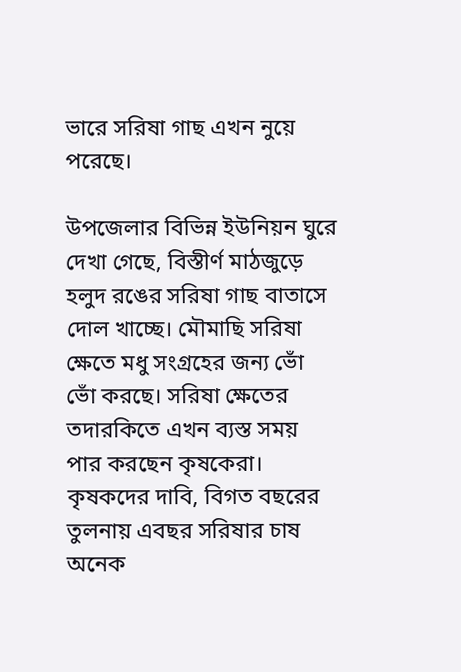ভারে সরিষা গাছ এখন নুয়ে পরেছে।

উপজেলার বিভিন্ন ইউনিয়ন ঘুরে দেখা গেছে, বিস্তীর্ণ মাঠজুড়ে হলুদ রঙের সরিষা গাছ বাতাসে দোল খাচ্ছে। মৌমাছি সরিষা ক্ষেতে মধু সংগ্রহের জন্য ভোঁ ভোঁ করছে। সরিষা ক্ষেতের তদারকিতে এখন ব্যস্ত সময় পার করছেন কৃষকেরা। কৃষকদের দাবি, বিগত বছরের তুলনায় এবছর সরিষার চাষ অনেক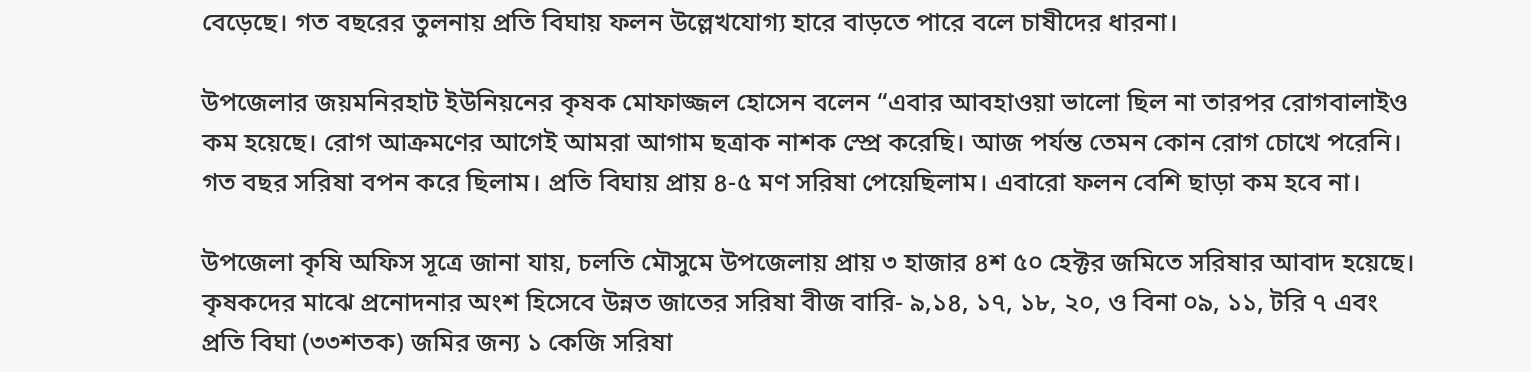বেড়েছে। গত বছরের তুলনায় প্রতি বিঘায় ফলন উল্লেখযোগ্য হারে বাড়তে পারে বলে চাষীদের ধারনা।

উপজেলার জয়মনিরহাট ইউনিয়নের কৃষক মোফাজ্জল হোসেন বলেন “এবার আবহাওয়া ভালো ছিল না তারপর রোগবালাইও কম হয়েছে। রোগ আক্রমণের আগেই আমরা আগাম ছত্রাক নাশক স্প্রে করেছি। আজ পর্যন্ত তেমন কোন রোগ চোখে পরেনি। গত বছর সরিষা বপন করে ছিলাম। প্রতি বিঘায় প্রায় ৪-৫ মণ সরিষা পেয়েছিলাম। এবারো ফলন বেশি ছাড়া কম হবে না।

উপজেলা কৃষি অফিস সূত্রে জানা যায়, চলতি মৌসুমে উপজেলায় প্রায় ৩ হাজার ৪শ ৫০ হেক্টর জমিতে সরিষার আবাদ হয়েছে। কৃষকদের মাঝে প্রনোদনার অংশ হিসেবে উন্নত জাতের সরিষা বীজ বারি- ৯,১৪, ১৭, ১৮, ২০, ও বিনা ০৯, ১১, টরি ৭ এবং প্রতি বিঘা (৩৩শতক) জমির জন্য ১ কেজি সরিষা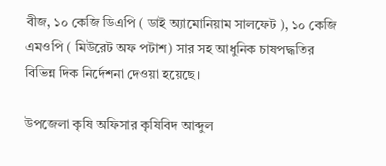বীজ, ১০ কেজি ডিএপি ( ডাই অ্যামোনিয়াম সালফেট ), ১০ কেজি এমওপি ( মিউরেট অফ পটাশ) সার সহ আধুনিক চাষপদ্ধতির বিভিন্ন দিক নির্দেশনা দেওয়া হয়েছে।

উপজেলা কৃষি অফিসার কৃষিবিদ আব্দুল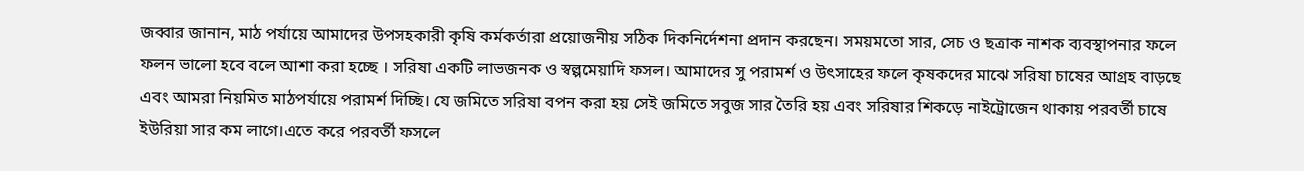জব্বার জানান, মাঠ পর্যায়ে আমাদের উপসহকারী কৃষি কর্মকর্তারা প্রয়োজনীয় সঠিক দিকনির্দেশনা প্রদান করছেন। সময়মতো সার, সেচ ও ছত্রাক নাশক ব্যবস্থাপনার ফলে ফলন ভালো হবে বলে আশা করা হচ্ছে । সরিষা একটি লাভজনক ও স্বল্পমেয়াদি ফসল। আমাদের সু পরামর্শ ও উৎসাহের ফলে কৃষকদের মাঝে সরিষা চাষের আগ্রহ বাড়ছে এবং আমরা নিয়মিত মাঠপর্যায়ে পরামর্শ দিচ্ছি। যে জমিতে সরিষা বপন করা হয় সেই জমিতে সবুজ সার তৈরি হয় এবং সরিষার শিকড়ে নাইট্রোজেন থাকায় পরবর্তী চাষে ইউরিয়া সার কম লাগে।এতে করে পরবর্তী ফসলে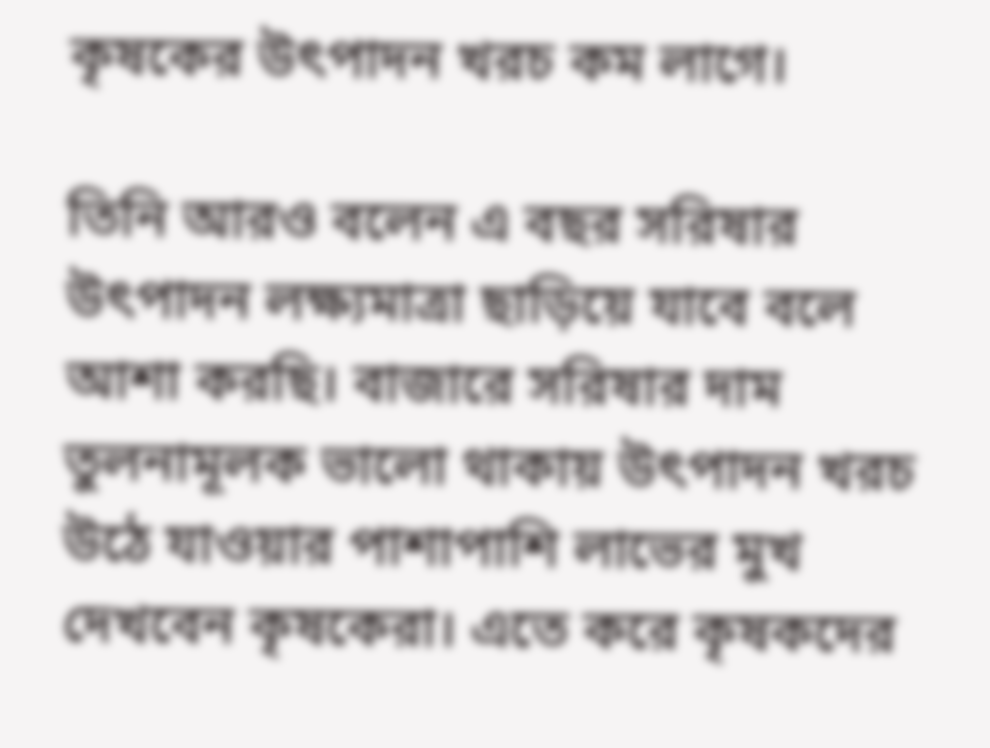কৃষকের উৎপাদন খরচ কম লাগে।

তিনি আরও বলেন এ বছর সরিষার উৎপাদন লক্ষ্যমাত্রা ছাড়িয়ে যাবে বলে আশা করছি। বাজারে সরিষার দাম তুলনামূলক ভালো থাকায় উৎপাদন খরচ উঠে যাওয়ার পাশাপাশি লাভের মুখ দেখবেন কৃষকেরা। এতে করে কৃষকদের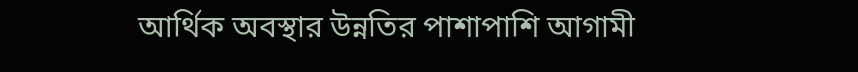আর্থিক অবস্থার উন্নতির পাশাপাশি আগামী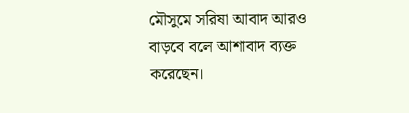মৌসুমে সরিষা আবাদ আরও বাড়বে বলে আশাবাদ ব্যক্ত করেছেন।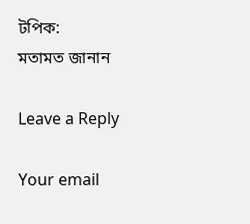টপিক:
মতামত জানান

Leave a Reply

Your email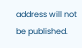address will not be published.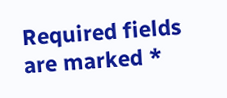Required fields are marked *